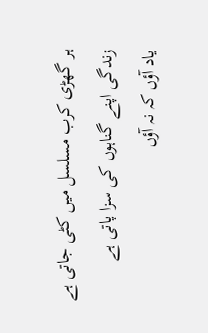ہر گھڑی کرب مسلسل میں کٹی جاتی ہے
زندگی اپنے گناہوں کی سزا پاتی ہے
یاد آؤں کہ نہ آؤں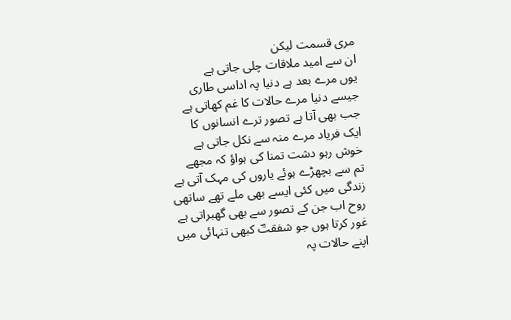مری قسمت لیکن
ان سے امید ملاقات چلی جاتی ہے
یوں مرے بعد ہے دنیا پہ اداسی طاری
جیسے دنیا مرے حالات کا غم کھاتی ہے
جب بھی آتا ہے تصور ترے انسانوں کا
ایک فریاد مرے منہ سے نکل جاتی ہے
خوش رہو دشت تمنا کی ہواؤ کہ مجھے
تم سے بچھڑے ہوئے یاروں کی مہک آتی ہے
زندگی میں کئی ایسے بھی ملے تھے ساتھی
روح اب جن کے تصور سے بھی گھبراتی ہے
غور کرتا ہوں جو شفقتؔ کبھی تنہائی میں
اپنے حالات پہ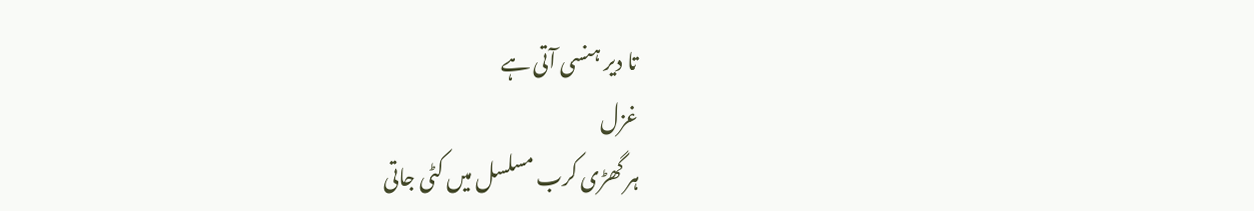تا دیر ہنسی آتی ہے
غزل
ہر گھڑی کرب مسلسل میں کٹی جاتی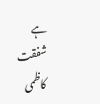ہے
شفقت کاظمی